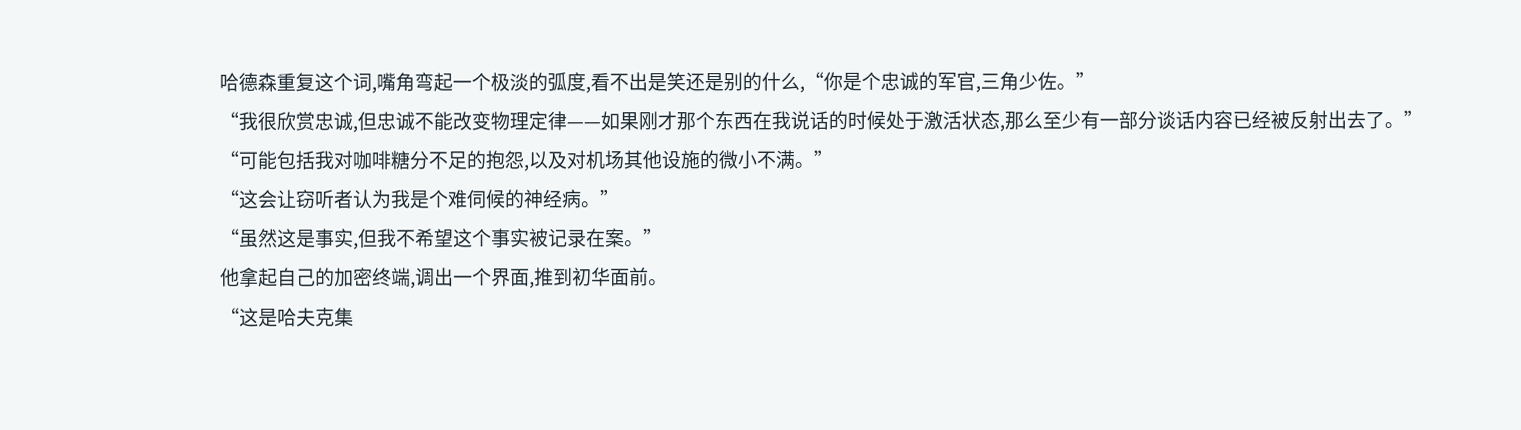哈德森重复这个词,嘴角弯起一个极淡的弧度,看不出是笑还是别的什么,“你是个忠诚的军官,三角少佐。”
“我很欣赏忠诚,但忠诚不能改变物理定律——如果刚才那个东西在我说话的时候处于激活状态,那么至少有一部分谈话内容已经被反射出去了。”
“可能包括我对咖啡糖分不足的抱怨,以及对机场其他设施的微小不满。”
“这会让窃听者认为我是个难伺候的神经病。”
“虽然这是事实,但我不希望这个事实被记录在案。”
他拿起自己的加密终端,调出一个界面,推到初华面前。
“这是哈夫克集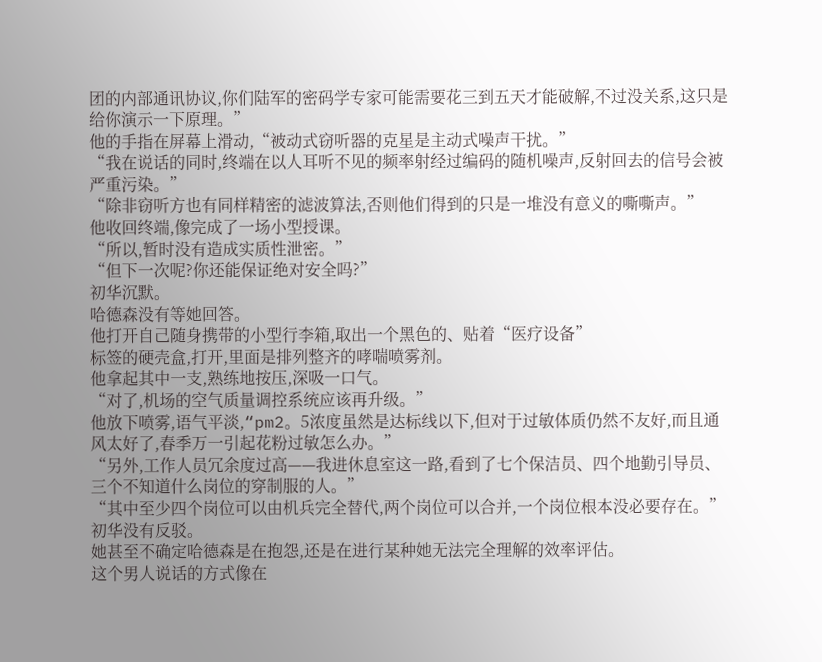团的内部通讯协议,你们陆军的密码学专家可能需要花三到五天才能破解,不过没关系,这只是给你演示一下原理。”
他的手指在屏幕上滑动,“被动式窃听器的克星是主动式噪声干扰。”
“我在说话的同时,终端在以人耳听不见的频率射经过编码的随机噪声,反射回去的信号会被严重污染。”
“除非窃听方也有同样精密的滤波算法,否则他们得到的只是一堆没有意义的嘶嘶声。”
他收回终端,像完成了一场小型授课。
“所以,暂时没有造成实质性泄密。”
“但下一次呢?你还能保证绝对安全吗?”
初华沉默。
哈德森没有等她回答。
他打开自己随身携带的小型行李箱,取出一个黑色的、贴着“医疗设备”
标签的硬壳盒,打开,里面是排列整齐的哮喘喷雾剂。
他拿起其中一支,熟练地按压,深吸一口气。
“对了,机场的空气质量调控系统应该再升级。”
他放下喷雾,语气平淡,“pm2。5浓度虽然是达标线以下,但对于过敏体质仍然不友好,而且通风太好了,春季万一引起花粉过敏怎么办。”
“另外,工作人员冗余度过高——我进休息室这一路,看到了七个保洁员、四个地勤引导员、三个不知道什么岗位的穿制服的人。”
“其中至少四个岗位可以由机兵完全替代,两个岗位可以合并,一个岗位根本没必要存在。”
初华没有反驳。
她甚至不确定哈德森是在抱怨,还是在进行某种她无法完全理解的效率评估。
这个男人说话的方式像在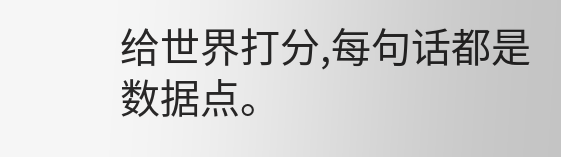给世界打分,每句话都是数据点。